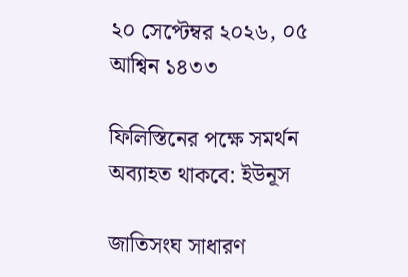২০ সেপ্টেম্বর ২০২৬, ০৫ আশ্বিন ১৪৩৩

ফিলিস্তিনের পক্ষে সমর্থন অব্যাহত থাকবে: ইউনূস

জাতিসংঘ সাধারণ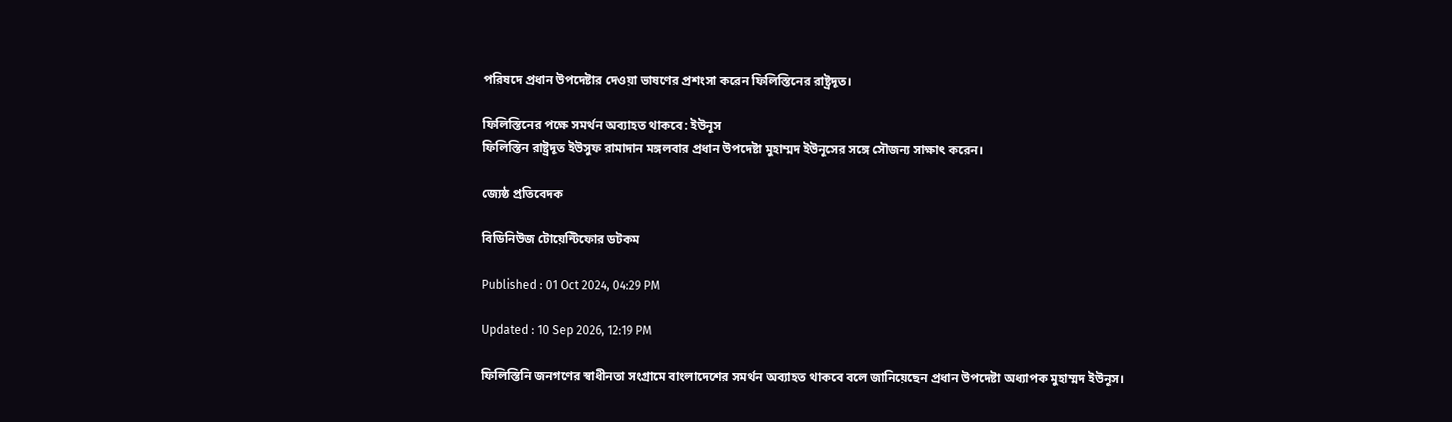পরিষদে প্রধান উপদেষ্টার দেওয়া ভাষণের প্রশংসা করেন ফিলিস্তিনের রাষ্ট্রদূত।

ফিলিস্তিনের পক্ষে সমর্থন অব্যাহত থাকবে: ইউনূস
ফিলিস্তিন রাষ্ট্রদূত ইউসুফ রামাদান মঙ্গলবার প্রধান উপদেষ্টা মুহাম্মদ ইউনূসের সঙ্গে সৌজন্য সাক্ষাৎ করেন।

জ্যেষ্ঠ প্রতিবেদক

বিডিনিউজ টোয়েন্টিফোর ডটকম

Published : 01 Oct 2024, 04:29 PM

Updated : 10 Sep 2026, 12:19 PM

ফিলিস্তিনি জনগণের স্বাধীনতা সংগ্রামে বাংলাদেশের সমর্থন অব্যাহত থাকবে বলে জানিয়েছেন প্রধান উপদেষ্টা অধ্যাপক মুহাম্মদ ইউনূস।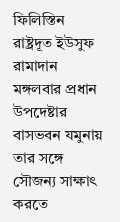ফিলিস্তিন রাষ্ট্রদূত ইউসুফ রামাদান মঙ্গলবার প্রধান উপদেষ্টার বাসভবন যমুনায় তার সঙ্গে সৌজন্য সাক্ষাৎ করতে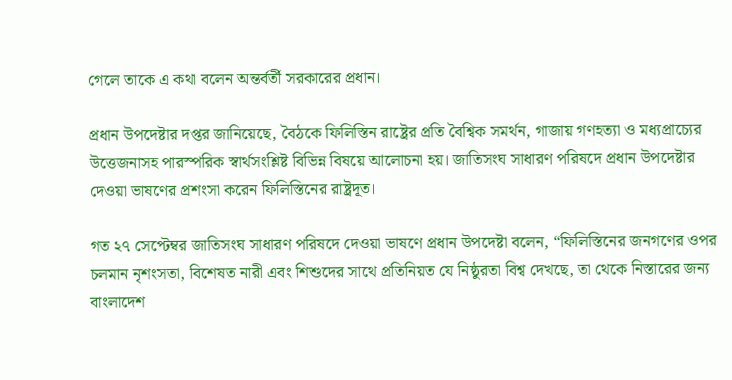গেলে তাকে এ কথা বলেন অন্তর্বর্তী সরকারের প্রধান।

প্রধান উপদেষ্টার দপ্তর জানিয়েছে, বৈঠকে ফিলিস্তিন রাষ্ট্রের প্রতি বৈশ্বিক সমর্থন, গাজায় গণহত্যা ও মধ্যপ্রাচ্যের উত্তেজনাসহ পারস্পরিক স্বার্থসংশ্লিষ্ট বিভিন্ন বিষয়ে আলোচনা হয়। জাতিসংঘ সাধারণ পরিষদে প্রধান উপদেষ্টার দেওয়া ভাষণের প্রশংসা করেন ফিলিস্তিনের রাষ্ট্রদূত।

গত ২৭ সেপ্টেম্বর জাতিসংঘ সাধারণ পরিষদে দেওয়া ভাষণে প্রধান উপদেষ্টা বলেন, “ফিলিস্তিনের জনগণের ওপর চলমান নৃশংসতা, বিশেষত নারী এবং শিশুদের সাথে প্রতিনিয়ত যে নিষ্ঠুরতা বিশ্ব দেখছে, তা থেকে নিস্তারের জন্য বাংলাদেশ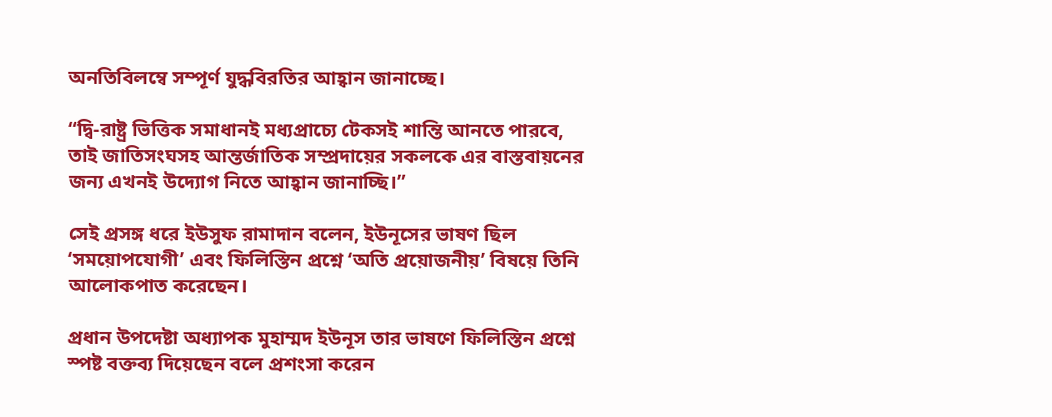অনতিবিলম্বে সম্পূর্ণ যুদ্ধবিরতির আহ্বান জানাচ্ছে।

“দ্বি-রাষ্ট্র ভিত্তিক সমাধানই মধ্যপ্রাচ্যে টেকসই শান্তি আনতে পারবে, তাই জাতিসংঘসহ আন্তর্জাতিক সম্প্রদায়ের সকলকে এর বাস্তবায়নের জন্য এখনই উদ্যোগ নিতে আহ্বান জানাচ্ছি।”

সেই প্রসঙ্গ ধরে ইউসুফ রামাদান বলেন, ইউনূসের ভাষণ ছিল ‘সময়োপযোগী’ এবং ফিলিস্তিন প্রশ্নে ‘অতি প্রয়োজনীয়’ বিষয়ে তিনি আলোকপাত করেছেন।

প্রধান উপদেষ্টা অধ্যাপক মুহাম্মদ ইউনূস তার ভাষণে ফিলিস্তিন প্রশ্নে স্পষ্ট বক্তব্য দিয়েছেন বলে প্রশংসা করেন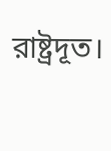রাষ্ট্রদূত।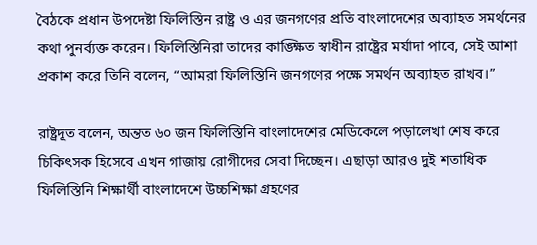বৈঠকে প্রধান উপদেষ্টা ফিলিস্তিন রাষ্ট্র ও এর জনগণের প্রতি বাংলাদেশের অব্যাহত সমর্থনের কথা পুনর্ব্যক্ত করেন। ফিলিস্তিনিরা তাদের কাঙ্ক্ষিত স্বাধীন রাষ্ট্রের মর্যাদা পাবে, সেই আশা প্রকাশ করে তিনি বলেন, “আমরা ফিলিস্তিনি জনগণের পক্ষে সমর্থন অব্যাহত রাখব।”

রাষ্ট্রদূত বলেন, অন্তত ৬০ জন ফিলিস্তিনি বাংলাদেশের মেডিকেলে পড়ালেখা শেষ করে চিকিৎসক হিসেবে এখন গাজায় রোগীদের সেবা দিচ্ছেন। এছাড়া আরও দুই শতাধিক ফিলিস্তিনি শিক্ষার্থী বাংলাদেশে উচ্চশিক্ষা গ্রহণের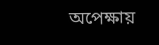অপেক্ষায়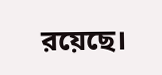রয়েছে।